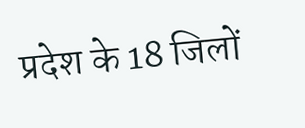प्रदेश के 18 जिलों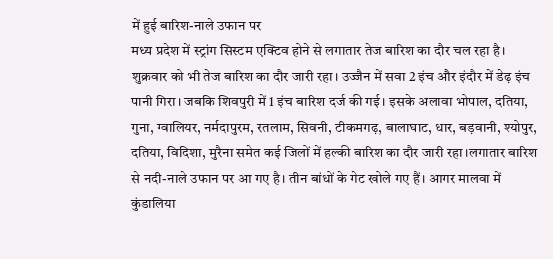में हुई बारिश-नाले उफान पर
मध्य प्रदेश में स्ट्रांग सिस्टम एक्टिव होने से लगातार तेज बारिश का दौर चल रहा है। शुक्रवार को भी तेज बारिश का दौर जारी रहा। उज्जैन में सवा 2 इंच और इंदौर में डेढ़ इंच पानी गिरा। जबकि शिवपुरी में 1 इंच बारिश दर्ज की गई। इसके अलावा भोपाल, दतिया, गुना, ग्वालियर, नर्मदापुरम, रतलाम, सिवनी, टीकमगढ़, बालाघाट, धार, बड़वानी, श्योपुर, दतिया, विदिशा, मुरैना समेत कई जिलों में हल्की बारिश का दौर जारी रहा।लगातार बारिश से नदी-नाले उफान पर आ गए है। तीन बांधों के गेट खोले गए हैं। आगर मालवा में कुंडालिया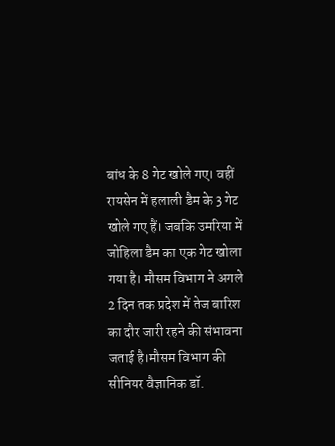बांध के 8 गेट खोले गए। वहीं रायसेन में हलाली डैम के 3 गेट खोले गए हैं। जबकि उमरिया में जोहिला डैम का एक गेट खोला गया है। मौसम विभाग ने अगले 2 दिन तक प्रदेश में तेज बारिश का दौर जारी रहने की संभावना जताई है।मौसम विभाग की सीनियर वैज्ञानिक डॉ.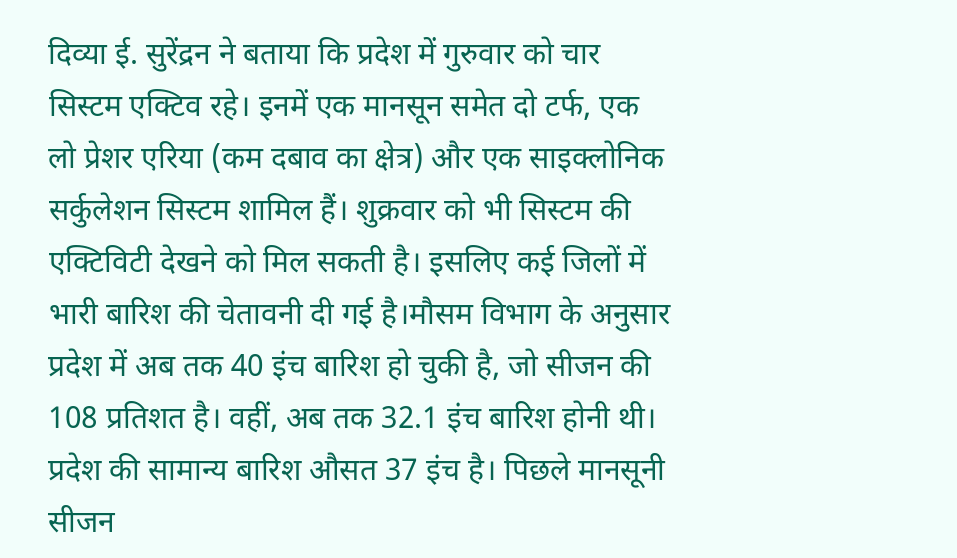दिव्या ई. सुरेंद्रन ने बताया कि प्रदेश में गुरुवार को चार सिस्टम एक्टिव रहे। इनमें एक मानसून समेत दो टर्फ, एक लो प्रेशर एरिया (कम दबाव का क्षेत्र) और एक साइक्लोनिक सर्कुलेशन सिस्टम शामिल हैं। शुक्रवार को भी सिस्टम की एक्टिविटी देखने को मिल सकती है। इसलिए कई जिलों में भारी बारिश की चेतावनी दी गई है।मौसम विभाग के अनुसार प्रदेश में अब तक 40 इंच बारिश हो चुकी है, जो सीजन की 108 प्रतिशत है। वहीं, अब तक 32.1 इंच बारिश होनी थी। प्रदेश की सामान्य बारिश औसत 37 इंच है। पिछले मानसूनी सीजन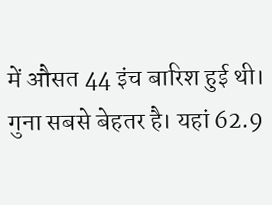में औसत 44 इंच बारिश हुई थी। गुना सबसे बेहतर है। यहां 62.9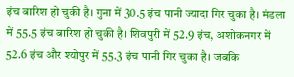इंच बारिश हो चुकी है। गुना में 30.5 इंच पानी ज्यादा गिर चुका है। मंडला में 55.5 इंच बारिश हो चुकी है। शिवपुरी में 52.9 इंच, अशोकनगर में 52.6 इंच और श्योपुर में 55.3 इंच पानी गिर चुका है। जबकि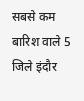सबसे कम बारिश वाले 5 जिले इंदौर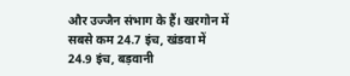और उज्जैन संभाग के हैं। खरगोन में सबसे कम 24.7 इंच, खंडवा में 24.9 इंच, बड़वानी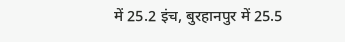में 25.2 इंच, बुरहानपुर में 25.5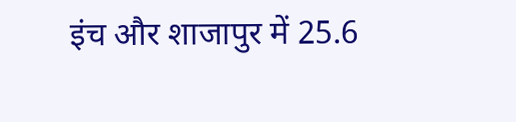इंच और शाजापुर में 25.6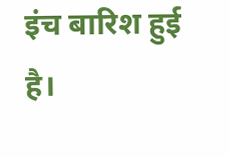इंच बारिश हुई है।